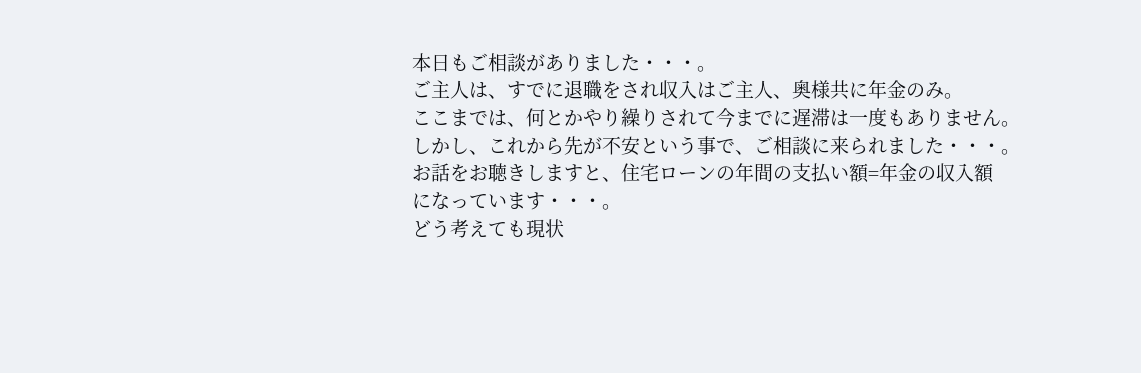本日もご相談がありました・・・。
ご主人は、すでに退職をされ収入はご主人、奥様共に年金のみ。
ここまでは、何とかやり繰りされて今までに遅滞は一度もありません。
しかし、これから先が不安という事で、ご相談に来られました・・・。
お話をお聴きしますと、住宅ローンの年間の支払い額=年金の収入額
になっています・・・。
どう考えても現状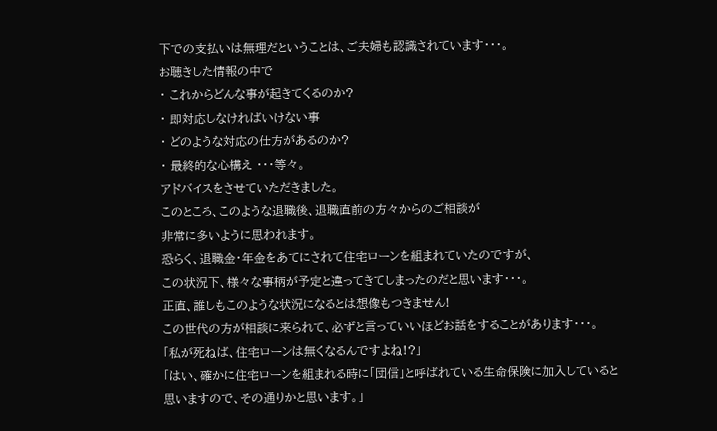下での支払いは無理だということは、ご夫婦も認識されています・・・。
お聴きした情報の中で
・ これからどんな事が起きてくるのか?
・ 即対応しなければいけない事
・ どのような対応の仕方があるのか?
・ 最終的な心構え ・・・等々。
アドバイスをさせていただきました。
このところ、このような退職後、退職直前の方々からのご相談が
非常に多いように思われます。
恐らく、退職金・年金をあてにされて住宅ローンを組まれていたのですが、
この状況下、様々な事柄が予定と違ってきてしまったのだと思います・・・。
正直、誰しもこのような状況になるとは想像もつきません!
この世代の方が相談に来られて、必ずと言っていいほどお話をすることがあります・・・。
「私が死ねば、住宅ローンは無くなるんですよね!?」
「はい、確かに住宅ローンを組まれる時に「団信」と呼ばれている生命保険に加入していると
思いますので、その通りかと思います。」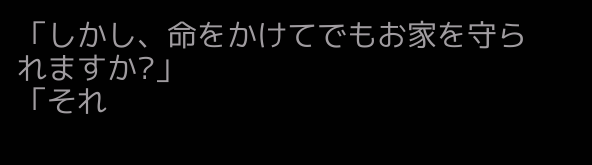「しかし、命をかけてでもお家を守られますか?」
「それ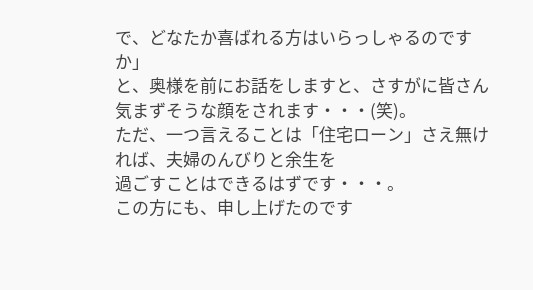で、どなたか喜ばれる方はいらっしゃるのですか」
と、奥様を前にお話をしますと、さすがに皆さん気まずそうな顔をされます・・・(笑)。
ただ、一つ言えることは「住宅ローン」さえ無ければ、夫婦のんびりと余生を
過ごすことはできるはずです・・・。
この方にも、申し上げたのです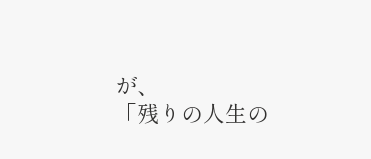が、
「残りの人生の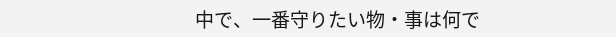中で、一番守りたい物・事は何で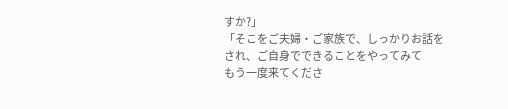すか?」
「そこをご夫婦・ご家族で、しっかりお話をされ、ご自身でできることをやってみて
もう一度来てくださ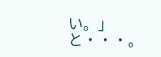い。」
と・・・。